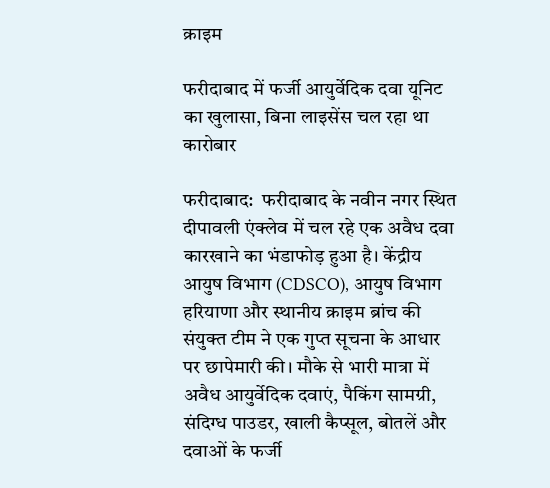क्राइम

फरीदाबाद में फर्जी आयुर्वेदिक दवा यूनिट का खुलासा, बिना लाइसेंस चल रहा था कारोबार

फरीदाबाद:  फरीदाबाद के नवीन नगर स्थित दीपावली एंक्लेव में चल रहे एक अवैध दवा कारखाने का भंडाफोड़ हुआ है। केंद्रीय आयुष विभाग (CDSCO), आयुष विभाग हरियाणा और स्थानीय क्राइम ब्रांच की संयुक्त टीम ने एक गुप्त सूचना के आधार पर छापेमारी की। मौके से भारी मात्रा में अवैध आयुर्वेदिक दवाएं, पैकिंग सामग्री, संदिग्ध पाउडर, खाली कैप्सूल, बोतलें और दवाओं के फर्जी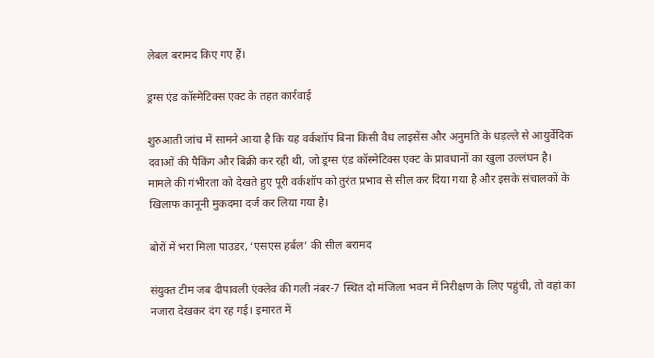लेबल बरामद किए गए हैं।

ड्रग्स एंड कॉस्मेटिक्स एक्ट के तहत कार्रवाई

शुरुआती जांच में सामने आया है कि यह वर्कशॉप बिना किसी वैध लाइसेंस और अनुमति के धड़ल्ले से आयुर्वेदिक दवाओं की पैकिंग और बिक्री कर रही थी, जो ड्रग्स एंड कॉस्मेटिक्स एक्ट के प्रावधानों का खुला उल्लंघन है। मामले की गंभीरता को देखते हुए पूरी वर्कशॉप को तुरंत प्रभाव से सील कर दिया गया है और इसके संचालकों के खिलाफ कानूनी मुकदमा दर्ज कर लिया गया है।

बोरों में भरा मिला पाउडर, ‘एसएस हर्बल’ की सील बरामद

संयुक्त टीम जब दीपावली एंक्लेव की गली नंबर-7 स्थित दो मंजिला भवन में निरीक्षण के लिए पहुंची, तो वहां का नजारा देखकर दंग रह गई। इमारत में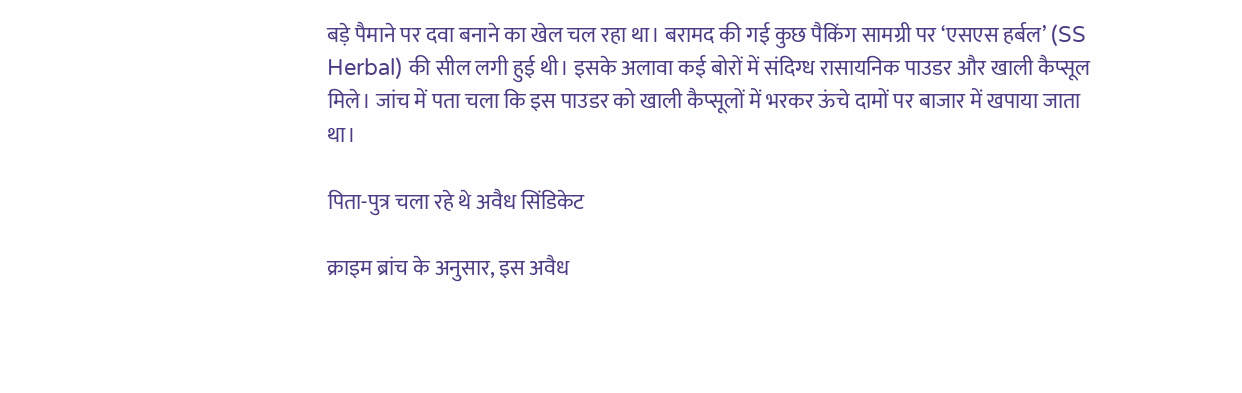बड़े पैमाने पर दवा बनाने का खेल चल रहा था। बरामद की गई कुछ पैकिंग सामग्री पर ‘एसएस हर्बल’ (SS Herbal) की सील लगी हुई थी। इसके अलावा कई बोरों में संदिग्ध रासायनिक पाउडर और खाली कैप्सूल मिले। जांच में पता चला कि इस पाउडर को खाली कैप्सूलों में भरकर ऊंचे दामों पर बाजार में खपाया जाता था।

पिता-पुत्र चला रहे थे अवैध सिंडिकेट

क्राइम ब्रांच के अनुसार, इस अवैध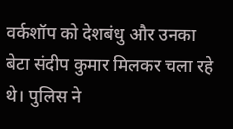वर्कशॉप को देशबंधु और उनका बेटा संदीप कुमार मिलकर चला रहे थे। पुलिस ने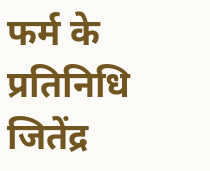फर्म के प्रतिनिधि जितेंद्र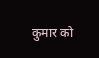कुमार को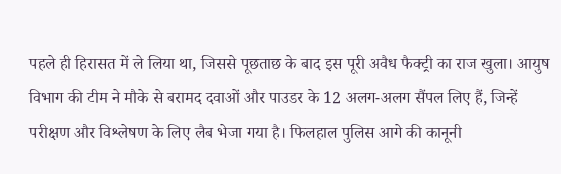पहले ही हिरासत में ले लिया था, जिससे पूछताछ के बाद इस पूरी अवैध फैक्ट्री का राज खुला। आयुष विभाग की टीम ने मौके से बरामद दवाओं और पाउडर के 12 अलग-अलग सैंपल लिए हैं, जिन्हें परीक्षण और विश्लेषण के लिए लैब भेजा गया है। फिलहाल पुलिस आगे की कानूनी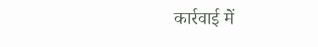कार्रवाई में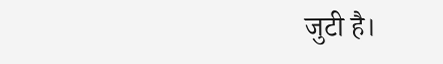जुटी है।